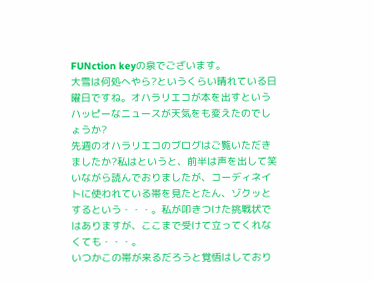FUNction keyの泉でございます。
大雪は何処へやら?というくらい晴れている日曜日ですね。オハラリエコが本を出すというハッピーなニュースが天気をも変えたのでしょうか?
先週のオハラリエコのブログはご覧いただきましたか?私はというと、前半は声を出して笑いながら読んでおりましたが、コーディネイトに使われている帯を見たとたん、ゾクッとするという・・・。私が叩きつけた挑戦状ではありますが、ここまで受けて立ってくれなくても・・・。
いつかこの帯が来るだろうと覚悟はしており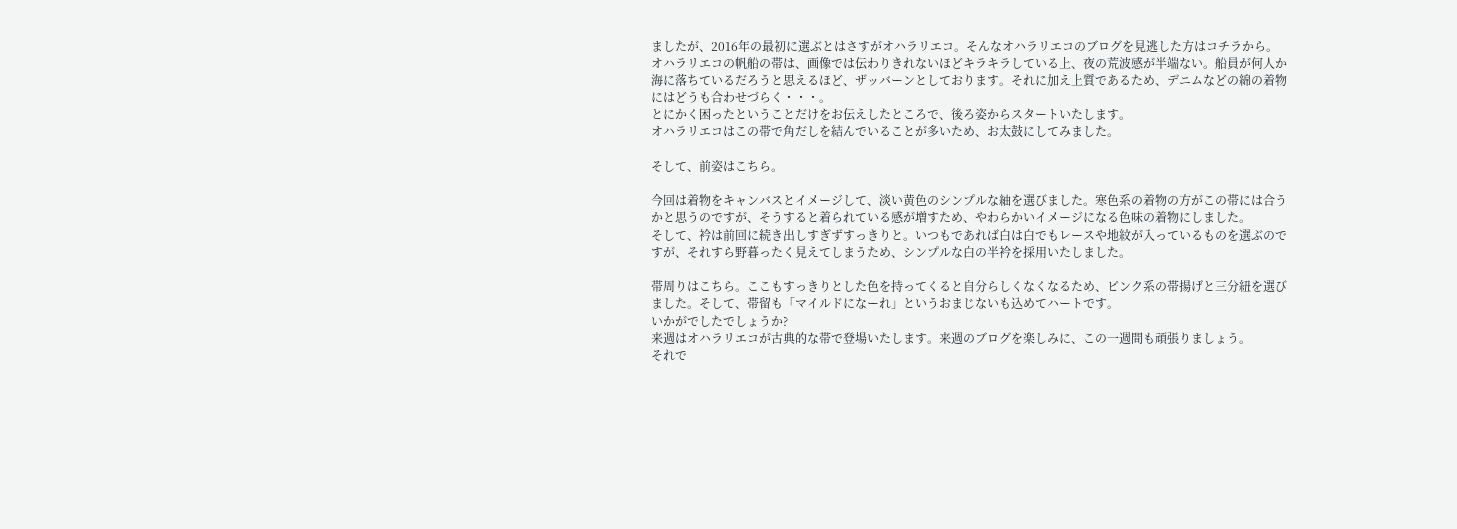ましたが、2016年の最初に選ぶとはさすがオハラリエコ。そんなオハラリエコのブログを見逃した方はコチラから。
オハラリエコの帆船の帯は、画像では伝わりきれないほどキラキラしている上、夜の荒波感が半端ない。船員が何人か海に落ちているだろうと思えるほど、ザッバーンとしております。それに加え上質であるため、デニムなどの綿の着物にはどうも合わせづらく・・・。
とにかく困ったということだけをお伝えしたところで、後ろ姿からスタートいたします。
オハラリエコはこの帯で角だしを結んでいることが多いため、お太鼓にしてみました。

そして、前姿はこちら。

今回は着物をキャンバスとイメージして、淡い黄色のシンプルな紬を選びました。寒色系の着物の方がこの帯には合うかと思うのですが、そうすると着られている感が増すため、やわらかいイメージになる色味の着物にしました。
そして、衿は前回に続き出しすぎずすっきりと。いつもであれば白は白でもレースや地紋が入っているものを選ぶのですが、それすら野暮ったく見えてしまうため、シンプルな白の半衿を採用いたしました。

帯周りはこちら。ここもすっきりとした色を持ってくると自分らしくなくなるため、ピンク系の帯揚げと三分紐を選びました。そして、帯留も「マイルドになーれ」というおまじないも込めてハートです。
いかがでしたでしょうか?
来週はオハラリエコが古典的な帯で登場いたします。来週のブログを楽しみに、この一週間も頑張りましょう。
それで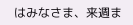はみなさま、来週ま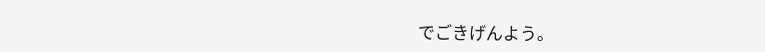でごきげんよう。